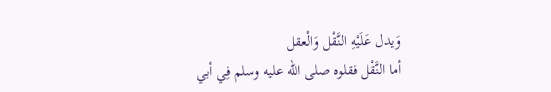وَيدل عَلَيْهِ النَّقْل وَالْعقل
أما النَّقْل فقلوه صلى الله عليه وسلم فِي أبي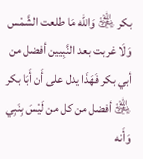بكر ﵁ وَالله مَا طلعت الشَّمْس وَلَا غربت بعد النَّبِيين أفضل من أبي بكر فَهَذَا يدل على أَن أَبَا بكر ﵁ أفضل من كل من لَيْسَ بِنَبِي وَأَنه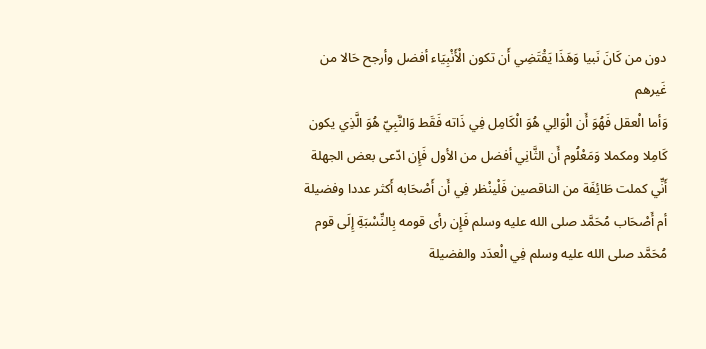دون من كَانَ نَبيا وَهَذَا يَقْتَضِي أَن تكون الْأَنْبِيَاء أفضل وأرجح حَالا من غَيرهم
وَأما الْعقل فَهُوَ أَن الْوَالِي هُوَ الْكَامِل فِي ذَاته فَقَط وَالنَّبِيّ هُوَ الَّذِي يكون كَامِلا ومكملا وَمَعْلُوم أَن الثَّانِي أفضل من الأول فَإِن ادّعى بعض الجهلة أَنِّي كملت طَائِفَة من الناقصين فَلْينْظر فِي أَن أَصْحَابه أَكثر عددا وفضيلة أم أَصْحَاب مُحَمَّد صلى الله عليه وسلم فَإِن رأى قومه بِالنِّسْبَةِ إِلَى قوم مُحَمَّد صلى الله عليه وسلم فِي الْعدَد والفضيلة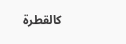كالقطرة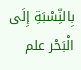بِالنِّسْبَةِ إِلَى الْبَحْر علم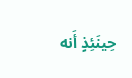حِينَئِذٍ أَنه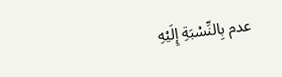عدم بِالنِّسْبَةِ إِلَيْهِ